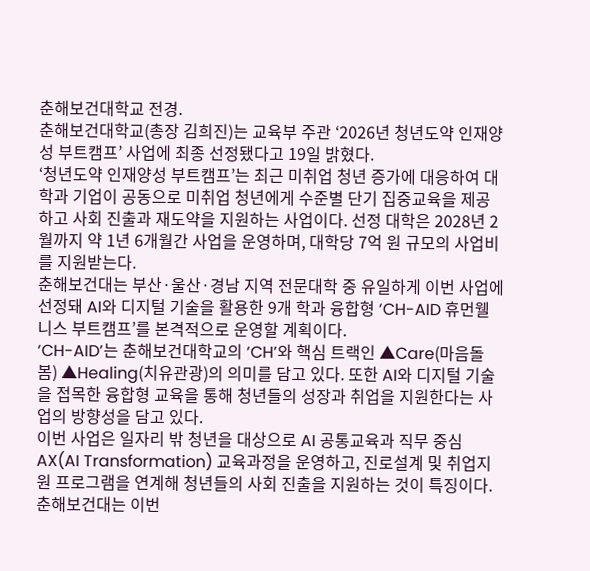춘해보건대학교 전경.
춘해보건대학교(총장 김희진)는 교육부 주관 ‘2026년 청년도약 인재양성 부트캠프’ 사업에 최종 선정됐다고 19일 밝혔다.
‘청년도약 인재양성 부트캠프’는 최근 미취업 청년 증가에 대응하여 대학과 기업이 공동으로 미취업 청년에게 수준별 단기 집중교육을 제공하고 사회 진출과 재도약을 지원하는 사업이다. 선정 대학은 2028년 2월까지 약 1년 6개월간 사업을 운영하며, 대학당 7억 원 규모의 사업비를 지원받는다.
춘해보건대는 부산·울산·경남 지역 전문대학 중 유일하게 이번 사업에 선정돼 AI와 디지털 기술을 활용한 9개 학과 융합형 ‘CH-AID 휴먼웰니스 부트캠프’를 본격적으로 운영할 계획이다.
‘CH-AID’는 춘해보건대학교의 ‘CH’와 핵심 트랙인 ▲Care(마음돌봄) ▲Healing(치유관광)의 의미를 담고 있다. 또한 AI와 디지털 기술을 접목한 융합형 교육을 통해 청년들의 성장과 취업을 지원한다는 사업의 방향성을 담고 있다.
이번 사업은 일자리 밖 청년을 대상으로 AI 공통교육과 직무 중심 AX(AI Transformation) 교육과정을 운영하고, 진로설계 및 취업지원 프로그램을 연계해 청년들의 사회 진출을 지원하는 것이 특징이다.
춘해보건대는 이번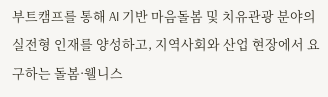부트캠프를 통해 AI 기반 마음돌봄 및 치유관광 분야의 실전형 인재를 양성하고, 지역사회와 산업 현장에서 요구하는 돌봄·웰니스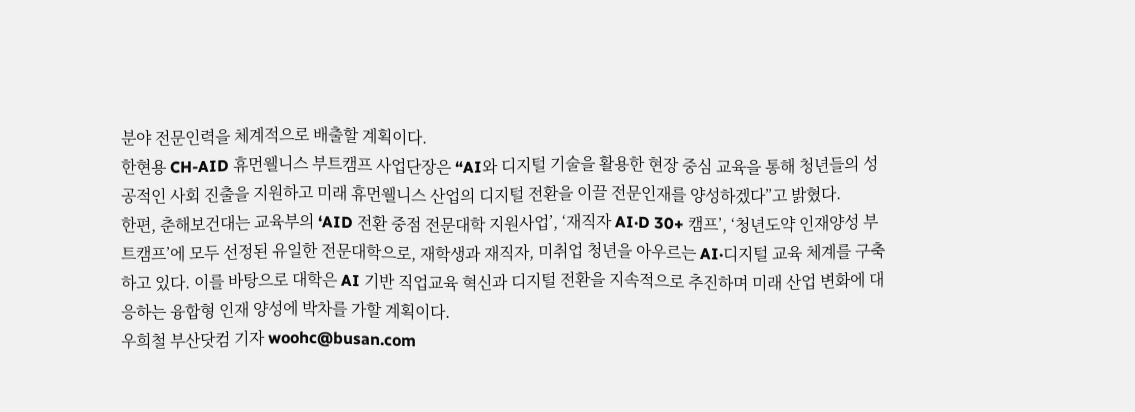분야 전문인력을 체계적으로 배출할 계획이다.
한현용 CH-AID 휴먼웰니스 부트캠프 사업단장은 “AI와 디지털 기술을 활용한 현장 중심 교육을 통해 청년들의 성공적인 사회 진출을 지원하고 미래 휴먼웰니스 산업의 디지털 전환을 이끌 전문인재를 양성하겠다”고 밝혔다.
한편, 춘해보건대는 교육부의 ‘AID 전환 중점 전문대학 지원사업’, ‘재직자 AI·D 30+ 캠프’, ‘청년도약 인재양성 부트캠프’에 모두 선정된 유일한 전문대학으로, 재학생과 재직자, 미취업 청년을 아우르는 AI·디지털 교육 체계를 구축하고 있다. 이를 바탕으로 대학은 AI 기반 직업교육 혁신과 디지털 전환을 지속적으로 추진하며 미래 산업 변화에 대응하는 융합형 인재 양성에 박차를 가할 계획이다.
우희철 부산닷컴 기자 woohc@busan.com